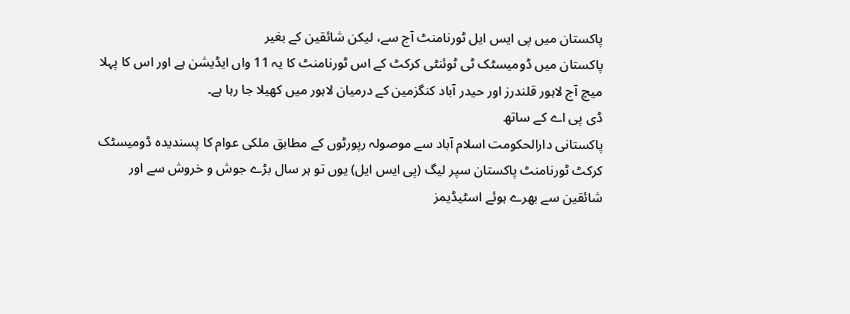پاکستان میں پی ایس ایل ٹورنامنٹ آج سے، لیکن شائقین کے بغیر
پاکستان میں ڈومیسٹک ٹی ٹوئنٹی کرکٹ کے اس ٹورنامنٹ کا یہ 11 واں ایڈیشن ہے اور اس کا پہلا میچ آج لاہور قلندرز اور حیدر آباد کنگزمین کے درمیان لاہور میں کھیلا جا رہا ہے۔
ڈی پی اے کے ساتھ
پاکستانی دارالحکومت اسلام آباد سے موصولہ رپورٹوں کے مطابق ملکی عوام کا پسندیدہ ڈومیسٹک کرکٹ ٹورنامنٹ پاکستان سپر لیگ (پی ایس ایل) یوں تو ہر سال بڑے جوش و خروش سے اور شائقین سے بھرے ہوئے اسٹیڈیمز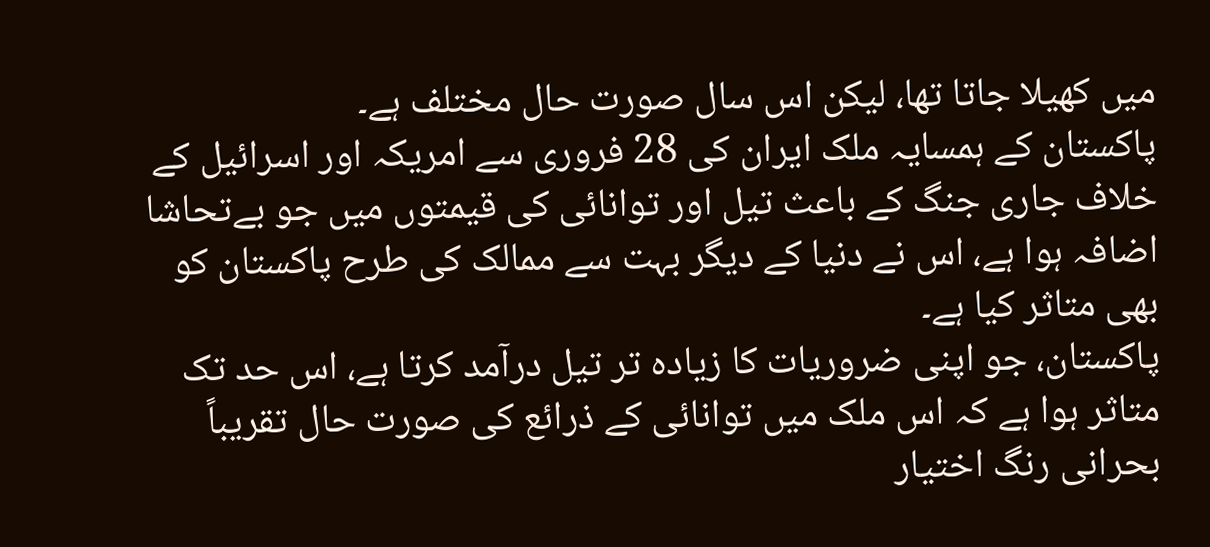میں کھیلا جاتا تھا، لیکن اس سال صورت حال مختلف ہے۔
پاکستان کے ہمسایہ ملک ایران کی 28 فروری سے امریکہ اور اسرائیل کے خلاف جاری جنگ کے باعث تیل اور توانائی کی قیمتوں میں جو بےتحاشا اضافہ ہوا ہے، اس نے دنیا کے دیگر بہت سے ممالک کی طرح پاکستان کو بھی متاثر کیا ہے۔
پاکستان، جو اپنی ضروریات کا زیادہ تر تیل درآمد کرتا ہے، اس حد تک متاثر ہوا ہے کہ اس ملک میں توانائی کے ذرائع کی صورت حال تقریباً بحرانی رنگ اختیار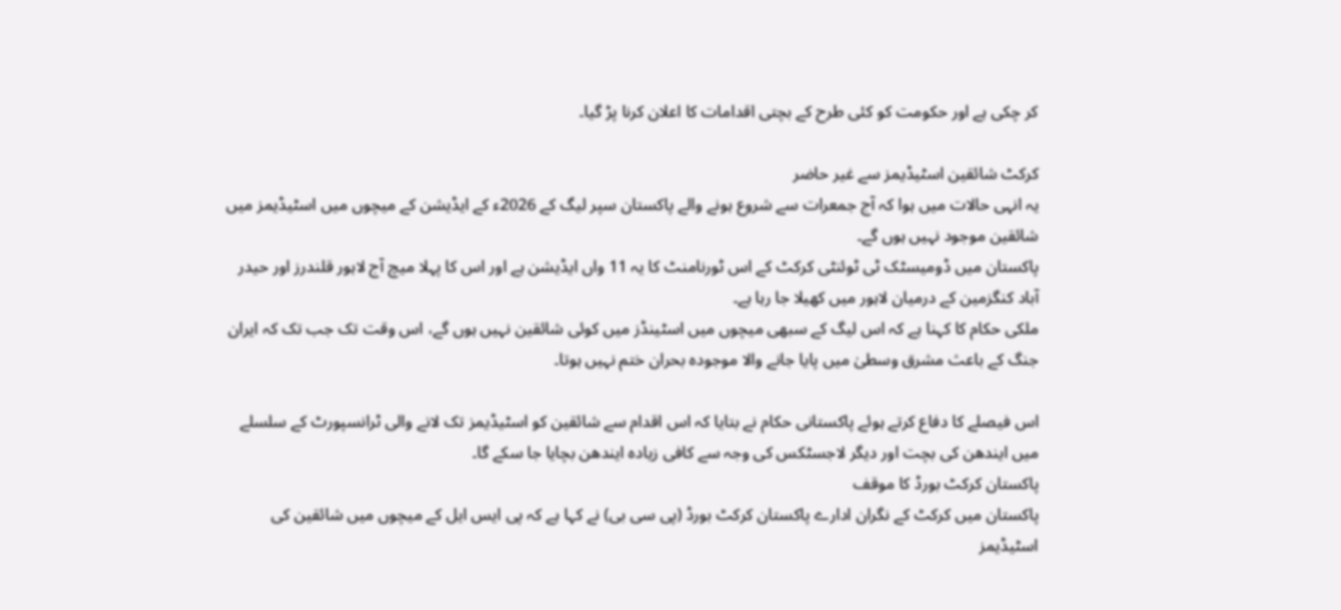کر چکی ہے اور حکومت کو کئی طرح کے بچتی اقدامات کا اعلان کرنا پڑ گیا۔

کرکٹ شائقین اسٹیڈیمز سے غیر حاضر
یہ انہی حالات میں ہوا کہ آج جمعرات سے شروع ہونے والے پاکستان سپر لیگ کے 2026ء کے ایڈیشن کے میچوں میں اسٹیڈیمز میں شائقین موجود نہیں ہوں گے۔
پاکستان میں ڈومیسٹک ٹی ٹوئنٹی کرکٹ کے اس ٹورنامنٹ کا یہ 11 واں ایڈیشن ہے اور اس کا پہلا میچ آج لاہور قلندرز اور حیدر آباد کنگزمین کے درمیان لاہور میں کھیلا جا رہا ہے۔
ملکی حکام کا کہنا ہے کہ اس لیگ کے سبھی میچوں میں اسٹینڈز میں کوئی شائقین نہیں ہوں گے، اس وقت تک جب تک کہ ایران جنگ کے باعث مشرق وسطیٰ میں پایا جانے والا موجودہ بحران ختم نہیں ہوتا۔

اس فیصلے کا دفاع کرتے ہوئے پاکستانی حکام نے بتایا کہ اس اقدام سے شائقین کو اسٹیڈیمز تک لانے والی ٹرانسپورٹ کے سلسلے میں ایندھن کی بچت اور دیگر لاجسٹکس کی وجہ سے کافی زیادہ ایندھن بچایا جا سکے گا۔
پاکستان کرکٹ بورڈ کا موقف
پاکستان میں کرکٹ کے نگران ادارے پاکستان کرکٹ بورڈ (پی سی بی) نے کہا ہے کہ پی ایس ایل کے میچوں میں شائقین کی اسٹیڈیمز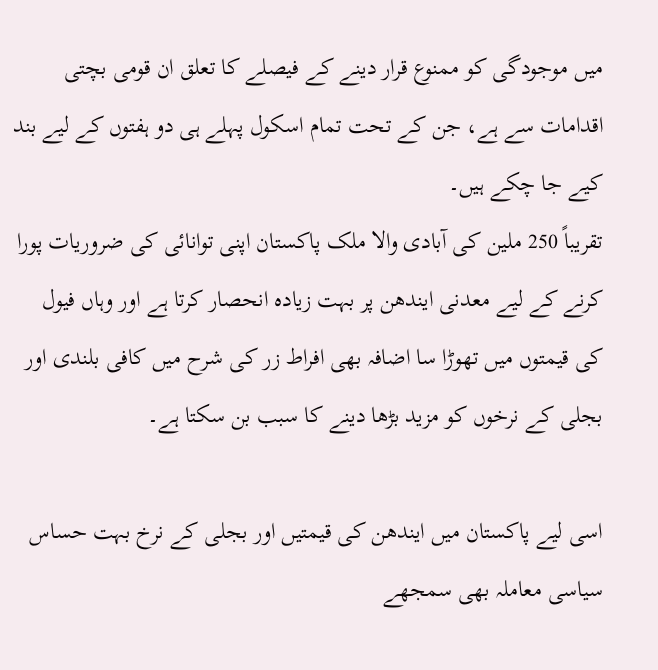میں موجودگی کو ممنوع قرار دینے کے فیصلے کا تعلق ان قومی بچتی اقدامات سے ہے، جن کے تحت تمام اسکول پہلے ہی دو ہفتوں کے لیے بند کیے جا چکے ہیں۔
تقریباً 250 ملین کی آبادی والا ملک پاکستان اپنی توانائی کی ضروریات پورا کرنے کے لیے معدنی ایندھن پر بہت زیادہ انحصار کرتا ہے اور وہاں فیول کی قیمتوں میں تھوڑا سا اضافہ بھی افراط زر کی شرح میں کافی بلندی اور بجلی کے نرخوں کو مزید بڑھا دینے کا سبب بن سکتا ہے۔

اسی لیے پاکستان میں ایندھن کی قیمتیں اور بجلی کے نرخ بہت حساس سیاسی معاملہ بھی سمجھے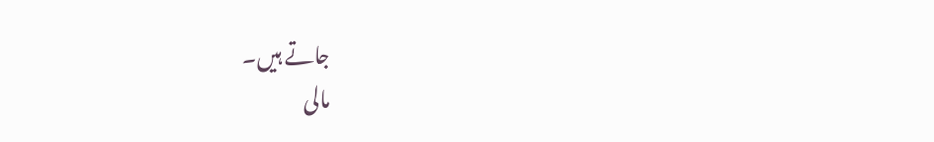جاتے ہیں۔
مالی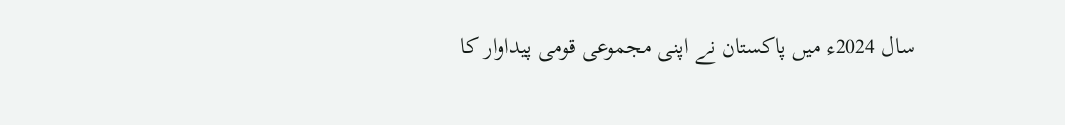سال 2024ء میں پاکستان نے اپنی مجموعی قومی پیداوار کا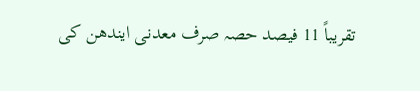تقریباً 11 فیصد حصہ صرف معدنی ایندھن کی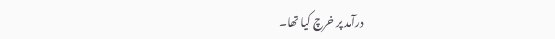درآمد پر خرچ کیا تھا۔